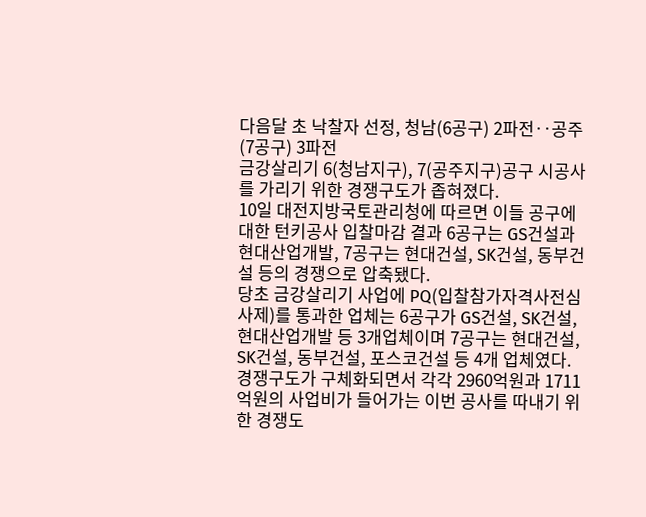다음달 초 낙찰자 선정, 청남(6공구) 2파전‥공주(7공구) 3파전
금강살리기 6(청남지구), 7(공주지구)공구 시공사를 가리기 위한 경쟁구도가 좁혀졌다.
10일 대전지방국토관리청에 따르면 이들 공구에 대한 턴키공사 입찰마감 결과 6공구는 GS건설과 현대산업개발, 7공구는 현대건설, SK건설, 동부건설 등의 경쟁으로 압축됐다.
당초 금강살리기 사업에 PQ(입찰참가자격사전심사제)를 통과한 업체는 6공구가 GS건설, SK건설, 현대산업개발 등 3개업체이며 7공구는 현대건설, SK건설, 동부건설, 포스코건설 등 4개 업체였다.
경쟁구도가 구체화되면서 각각 2960억원과 1711억원의 사업비가 들어가는 이번 공사를 따내기 위한 경쟁도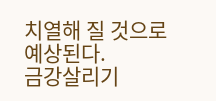치열해 질 것으로 예상된다.
금강살리기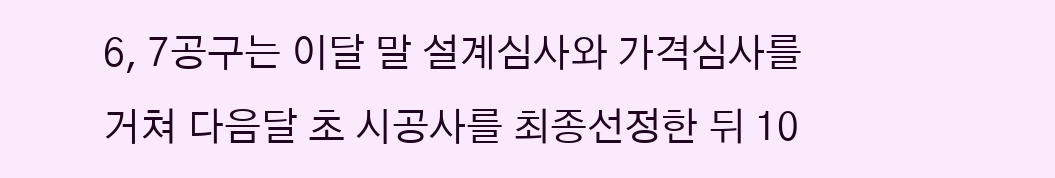6, 7공구는 이달 말 설계심사와 가격심사를 거쳐 다음달 초 시공사를 최종선정한 뒤 10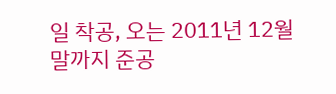일 착공, 오는 2011년 12월 말까지 준공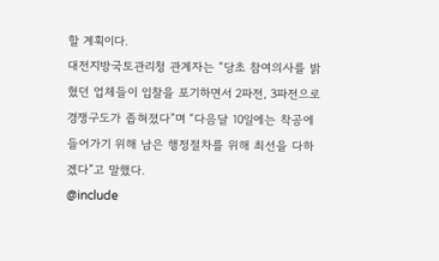할 계획이다.
대전지방국토관리청 관계자는 “당초 참여의사를 밝혔던 업체들이 입찰을 포기하면서 2파전, 3파전으로 경쟁구도가 좁혀졌다”며 “다음달 10일에는 착공에 들어가기 위해 남은 행정절차를 위해 최선을 다하겠다”고 말했다.
@include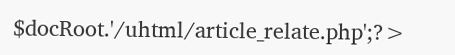$docRoot.'/uhtml/article_relate.php';?>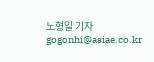노형일 기자 gogonhi@asiae.co.kr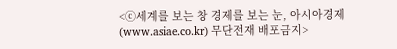<ⓒ세계를 보는 창 경제를 보는 눈, 아시아경제(www.asiae.co.kr) 무단전재 배포금지>